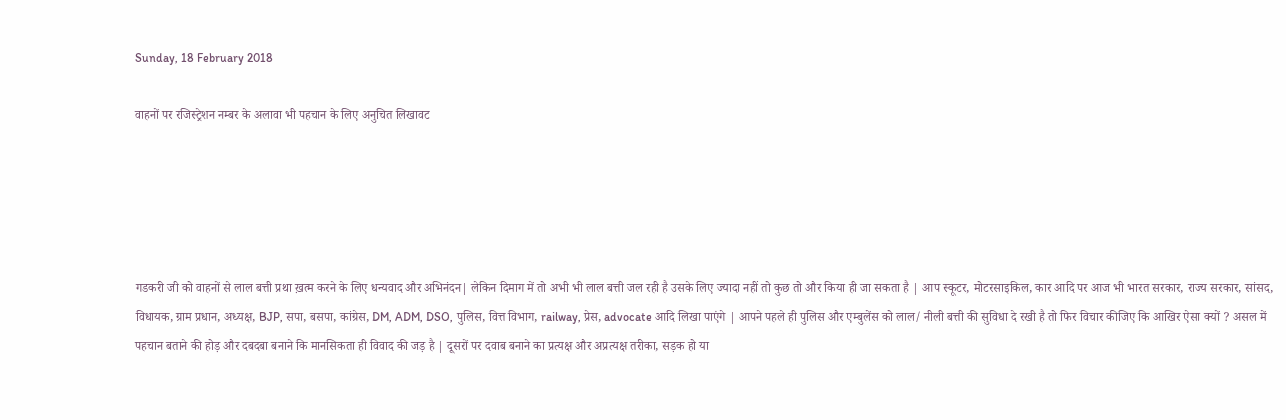Sunday, 18 February 2018

वाहनों पर रजिस्ट्रेशन नम्बर के अलावा भी पहचान के लिए अनुचित लिखावट





गडकरी जी को वाहनों से लाल बत्ती प्रथा ख़त्म करने के लिए धन्यवाद और अभिनंदन| लेकिन दिमाग में तो अभी भी लाल बत्ती जल रही है उसके लिए ज्यादा नहीं तो कुछ तो और किया ही जा सकता है | आप स्कूटर, मोटरसाइकिल, कार आदि पर आज भी भारत सरकार, राज्य सरकार, सांसद, विधायक, ग्राम प्रधान, अध्यक्ष, BJP, सपा, बसपा, कांग्रेस, DM, ADM, DSO, पुलिस, वित्त विभाग, railway, प्रेस, advocate आदि लिखा पाएंगे | आपने पहले ही पुलिस और एम्बुलेंस को लाल/ नीली बत्ती की सुविधा दे रखी है तो फिर विचार कीजिए कि आखिर ऐसा क्यों ? असल में पहचान बताने की होड़ और दबदबा बनाने कि मानसिकता ही विवाद की जड़ है | दूसरों पर दवाब बनाने का प्रत्यक्ष और अप्रत्यक्ष तरीका, सड़क हो या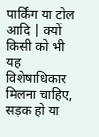पार्किंग या टोल आदि | क्यों किसी को भी यह विशेषाधिकार मिलना चाहिए, सड़क हो या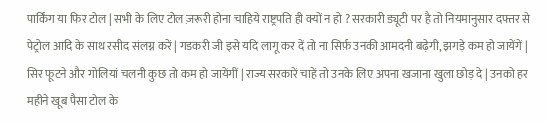पार्किंग या फिर टोल | सभी के लिए टोल ज़रूरी होना चाहिये राष्ट्रपति ही क्यों न हो ? सरकारी ड्यूटी पर है तो नियमानुसार दफ्तर से पेट्रोल आदि के साथ रसीद संलग्न करें | गडकरी जी इसे यदि लागू कर दें तो ना सिर्फ़ उनकी आमदनी बढ़ेगी, झगड़े कम हो जायेंगें | सिर फूटने और गोलियां चलनी कुछ तो कम हो जायेंगीं | राज्य सरकारें चाहें तो उनके लिए अपना खजाना खुला छोड़ दे | उनको हर महीने खूब पैसा टोल के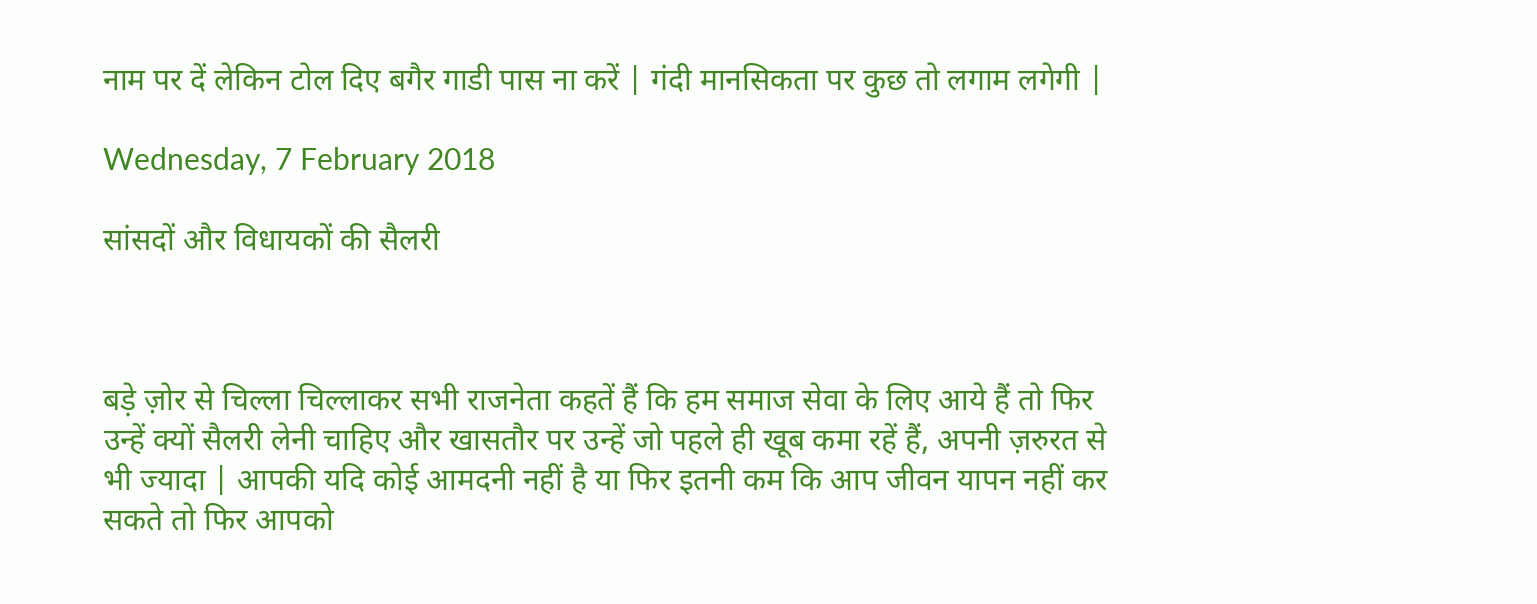नाम पर दें लेकिन टोल दिए बगैर गाडी पास ना करें | गंदी मानसिकता पर कुछ तो लगाम लगेगी |

Wednesday, 7 February 2018

सांसदों और विधायकों की सैलरी



बड़े ज़ोर से चिल्ला चिल्लाकर सभी राजनेता कहतें हैं कि हम समाज सेवा के लिए आये हैं तो फिर उन्हें क्यों सैलरी लेनी चाहिए और खासतौर पर उन्हें जो पहले ही खूब कमा रहें हैं, अपनी ज़रुरत से भी ज्यादा | आपकी यदि कोई आमदनी नहीं है या फिर इतनी कम कि आप जीवन यापन नहीं कर सकते तो फिर आपको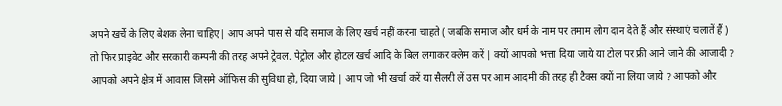अपने खर्चे के लिए बेशक लेना चाहिए| आप अपने पास से यदि समाज के लिए खर्च नहीं करना चाहते ( जबकि समाज और धर्म के नाम पर तमाम लोग दान देते हैं और संस्थाएं चलातें हैं ) तो फिर प्राइवेट और सरकारी कम्पनी की तरह अपने ट्रेवल. पेट्रोल और होटल खर्च आदि के बिल लगाकर क्लेम करें | क्यों आपको भत्ता दिया जाये या टोल पर फ्री आने जाने की आजादी ? आपको अपने क्षेत्र में आवास जिसमे ऑफिस की सुविधा हो, दिया जाये | आप जो भी खर्चा करें या सैलरी लें उस पर आम आदमी की तरह ही टैक्स क्यों ना लिया जाये ? आपको और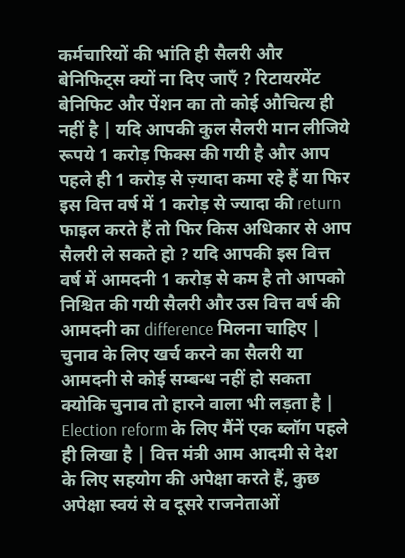कर्मचारियों की भांति ही सैलरी और बेनिफिट्स क्यों ना दिए जाएँ ? रिटायरमेंट बेनिफिट और पेंशन का तो कोई औचित्य ही नहीं है | यदि आपकी कुल सैलरी मान लीजिये रूपये 1 करोड़ फिक्स की गयी है और आप पहले ही 1 करोड़ से ज़्यादा कमा रहे हैं या फिर इस वित्त वर्ष में 1 करोड़ से ज्यादा की return फाइल करते हैं तो फिर किस अधिकार से आप सैलरी ले सकते हो ? यदि आपकी इस वित्त वर्ष में आमदनी 1 करोड़ से कम है तो आपको निश्चित की गयी सैलरी और उस वित्त वर्ष की आमदनी का difference मिलना चाहिए | चुनाव के लिए खर्च करने का सैलरी या आमदनी से कोई सम्बन्ध नहीं हो सकता क्योकि चुनाव तो हारने वाला भी लड़ता है | Election reform के लिए मैंनें एक ब्लॉग पहले ही लिखा है | वित्त मंत्री आम आदमी से देश के लिए सहयोग की अपेक्षा करते हैं, कुछ अपेक्षा स्वयं से व दूसरे राजनेताओं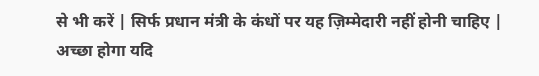से भी करें | सिर्फ प्रधान मंत्री के कंधों पर यह ज़िम्मेदारी नहीं होनी चाहिए | अच्छा होगा यदि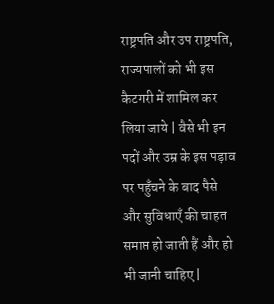राष्ट्रपति और उप राष्ट्रपति, राज्यपालों को भी इस कैटगरी में शामिल कर लिया जाये | वैसे भी इन पदों और उम्र के इस पड़ाव पर पहुँचने के बाद पैसे और सुविधाएँ की चाहत समाप्त हो जाती हैं और हो भी जानी चाहिए |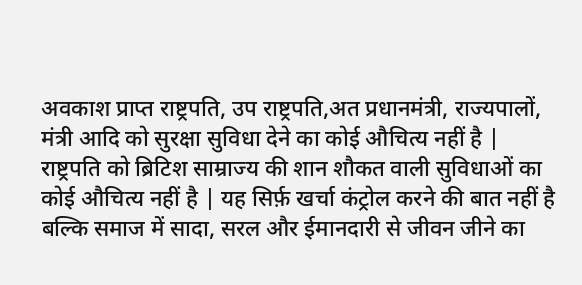अवकाश प्राप्त राष्ट्रपति, उप राष्ट्रपति,अत प्रधानमंत्री, राज्यपालों, मंत्री आदि को सुरक्षा सुविधा देने का कोई औचित्य नहीं है | राष्ट्रपति को ब्रिटिश साम्राज्य की शान शौकत वाली सुविधाओं का कोई औचित्य नहीं है | यह सिर्फ़ खर्चा कंट्रोल करने की बात नहीं है बल्कि समाज में सादा, सरल और ईमानदारी से जीवन जीने का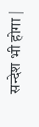सन्देश भी होगा |